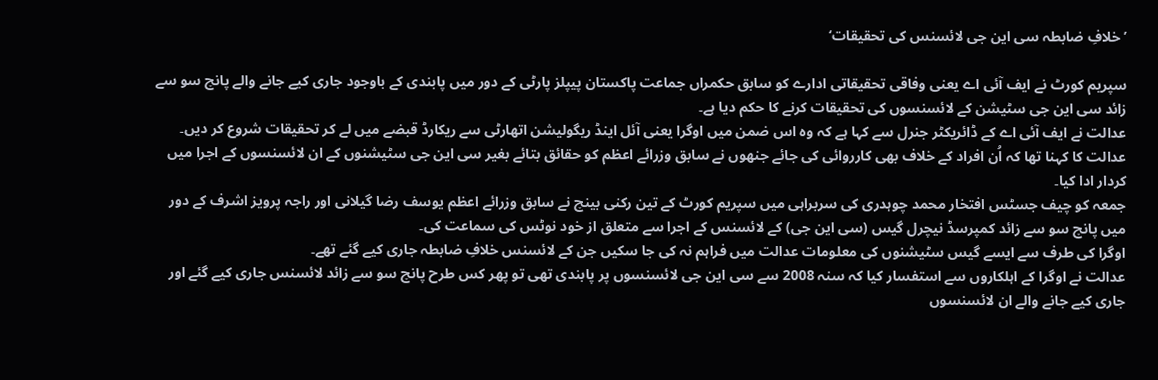’خلافِ ضابطہ سی این جی لائسنس کی تحقیقات‘

سپریم کورٹ نے ایف آئی اے یعنی وفاقی تحقیقاتی ادارے کو سابق حکمراں جماعت پاکستان پیپلز پارٹی کے دور میں پابندی کے باوجود جاری کیے جانے والے پانچ سو سے زائد سی این جی سٹیشن کے لائسنسوں کی تحقیقات کرنے کا حکم دیا ہے۔
عدالت نے ایف آئی اے کے ڈائریکٹر جنرل سے کہا ہے کہ وہ اس ضمن میں اوگرا یعنی آئل اینڈ ریگولیشن اتھارٹی سے ریکارڈ قبضے میں لے کر تحقیقات شروع کر دیں۔
عدالت کا کہنا تھا کہ اُن افراد کے خلاف بھی کارروائی کی جائے جنھوں نے سابق وزرائے اعظم کو حقائق بتائے بغیر سی این جی سٹیشنوں کے ان لائسنسوں کے اجرا میں کردار ادا کیا۔
جمعہ کو چیف جسٹس افتخار محمد چوہدری کی سربراہی میں سپریم کورٹ کے تین رکنی بینچ نے سابق وزرائے اعظم یوسف رضا گیلانی اور راجہ پرویز اشرف کے دور میں پانچ سو سے زائد کمپرسڈ نیچرل گیس (سی این جی) کے لائسنس کے اجرا سے متعلق از خود نوٹس کی سماعت کی۔
اوگرا کی طرف سے ایسے گیس سٹیشنوں کی معلومات عدالت میں فراہم نہ کی جا سکیں جن کے لائسنس خلافِ ضابطہ جاری کیے گئے تھے۔
عدالت نے اوگرا کے اہلکاروں سے استفسار کیا کہ سنہ 2008 سے سی این جی لائسنسوں پر پابندی تھی تو پھر کس طرح پانچ سو سے زائد لائسنس جاری کیے گئے اور جاری کیے جانے والے ان لائسنسوں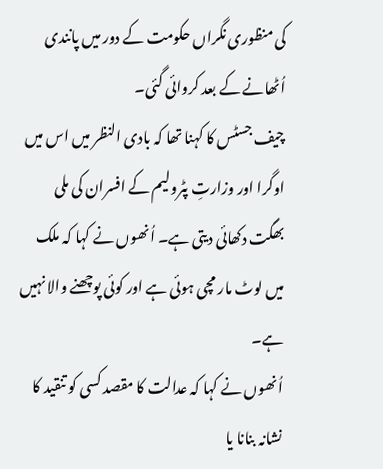کی منظوری نگراں حکومت کے دور میں پانندی اُٹھانے کے بعد کروائی گئی۔
چیف جسٹس کا کہنا تھا کہ بادی النظر میں اس میں اوگرا اور وزارتِ پٹرولیم کے افسران کی ملی بھگت دکھائی دیتی ہے۔ اُنھوں نے کہا کہ ملک میں لوٹ مار مچی ہوئی ہے اور کوئی پوچھنے والا نہیں ہے۔
اُنھوں نے کہا کہ عدالت کا مقصد کسی کو تنقید کا نشانہ بنانا یا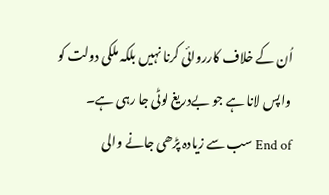اُن کے خلاف کارروائی کرنا نہیں بلکہ ملکی دولت کو واپس لانا ہے جو بےدریغ لوٹی جا رہی ہے۔
End of سب سے زیادہ پڑھی جانے والی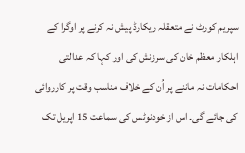سپریم کورٹ نے متعقلہ ریکارڈ پیش نہ کرنے پر اوگرا کے اہلکار معظم خان کی سرزنش کی اور کہا کہ عدالتی احکامات نہ ماننے پر اُن کے خلاف مناسب وقت پر کارروائی کی جائے گی۔ اس از خودنوٹس کی سماعت 15 اپریل تک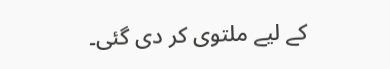کے لیے ملتوی کر دی گئی۔